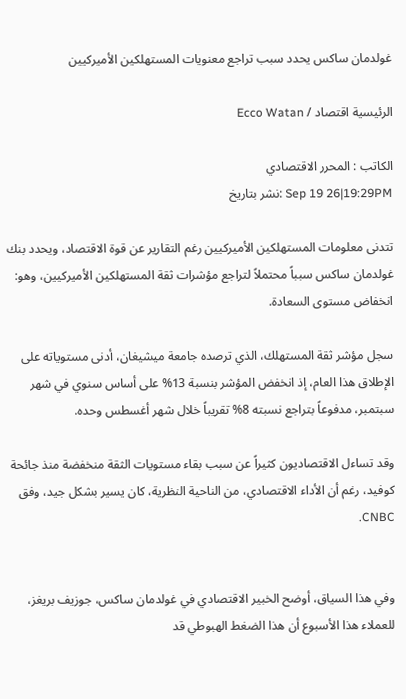غولدمان ساكس يحدد سبب تراجع معنويات المستهلكين الأميركيين

الرئيسية اقتصاد / Ecco Watan

الكاتب : المحرر الاقتصادي
Sep 19 26|19:29PM :نشر بتاريخ

تتدنى معلومات المستهلكين الأميركيين رغم التقارير عن قوة الاقتصاد، ويحدد بنك غولدمان ساكس سبباً محتملاً لتراجع مؤشرات ثقة المستهلكين الأميركيين، وهو: انخفاض مستوى السعادة.

سجل مؤشر ثقة المستهلك، الذي ترصده جامعة ميشيغان، أدنى مستوياته على الإطلاق هذا العام، إذ انخفض المؤشر بنسبة 13% على أساس سنوي في شهر سبتمبر، مدفوعاً بتراجع نسبته 8% تقريباً خلال شهر أغسطس وحده.

وقد تساءل الاقتصاديون كثيراً عن سبب بقاء مستويات الثقة منخفضة منذ جائحة كوفيد، رغم أن الأداء الاقتصادي، من الناحية النظرية، كان يسير بشكل جيد، وفق CNBC.


وفي هذا السياق، أوضح الخبير الاقتصادي في غولدمان ساكس، جوزيف بريغز، للعملاء هذا الأسبوع أن هذا الضغط الهبوطي قد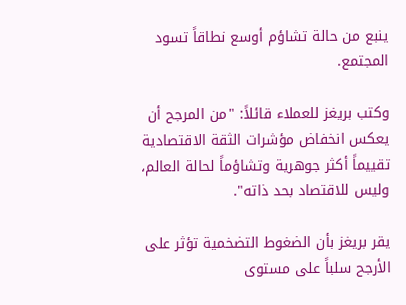ينبع من حالة تشاؤم أوسع نطاقاً تسود المجتمع.

وكتب بريغز للعملاء قائلاً: "من المرجح أن يعكس انخفاض مؤشرات الثقة الاقتصادية تقييماً أكثر جوهرية وتشاؤماً لحالة العالم، وليس للاقتصاد بحد ذاته".

يقر بريغز بأن الضغوط التضخمية تؤثر على الأرجح سلباً على مستوى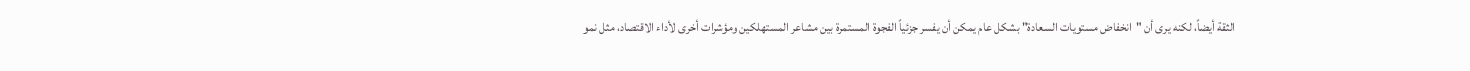الثقة أيضاً، لكنه يرى أن "انخفاض مستويات السعادة" بشكل عام يمكن أن يفسر جزئياً الفجوة المستمرة بين مشاعر المستهلكين ومؤشرات أخرى لأداء الاقتصاد، مثل نمو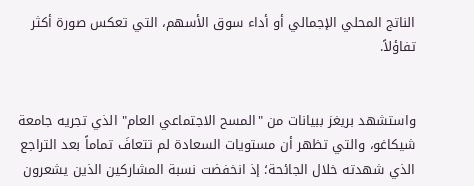الناتج المحلي الإجمالي أو أداء سوق الأسهم، التي تعكس صورة أكثر تفاؤلاً.


واستشهد بريغز ببيانات من "المسح الاجتماعي العام" الذي تجريه جامعة شيكاغو، والتي تظهر أن مستويات السعادة لم تتعافَ تماماً بعد التراجع الذي شهدته خلال الجائحة؛ إذ انخفضت نسبة المشاركين الذين يشعرون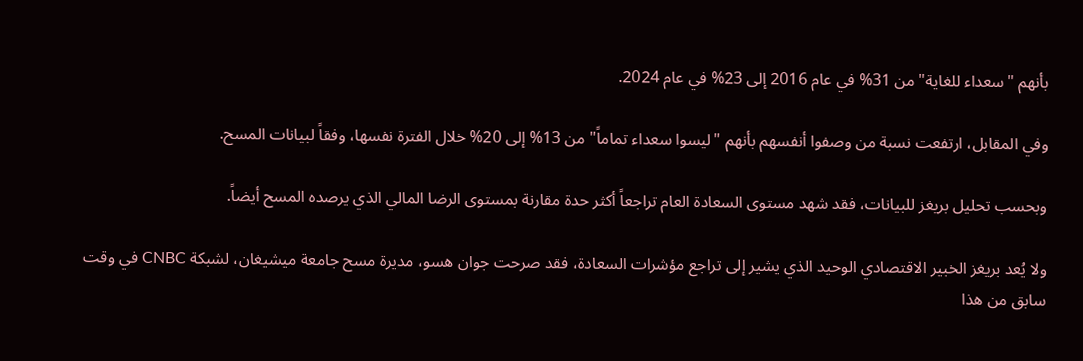بأنهم "سعداء للغاية" من 31% في عام 2016 إلى 23% في عام 2024.

وفي المقابل، ارتفعت نسبة من وصفوا أنفسهم بأنهم "ليسوا سعداء تماماً" من 13% إلى 20% خلال الفترة نفسها، وفقاً لبيانات المسح.

وبحسب تحليل بريغز للبيانات، فقد شهد مستوى السعادة العام تراجعاً أكثر حدة مقارنة بمستوى الرضا المالي الذي يرصده المسح أيضاً.

ولا يُعد بريغز الخبير الاقتصادي الوحيد الذي يشير إلى تراجع مؤشرات السعادة، فقد صرحت جوان هسو، مديرة مسح جامعة ميشيغان، لشبكة CNBC في وقت سابق من هذا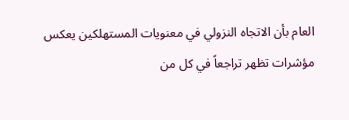العام بأن الاتجاه النزولي في معنويات المستهلكين يعكس مؤشرات تظهر تراجعاً في كل من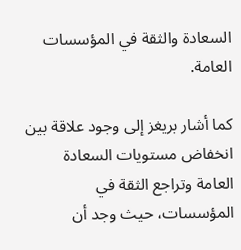السعادة والثقة في المؤسسات العامة.

كما أشار بريغز إلى وجود علاقة بين انخفاض مستويات السعادة العامة وتراجع الثقة في المؤسسات، حيث وجد أن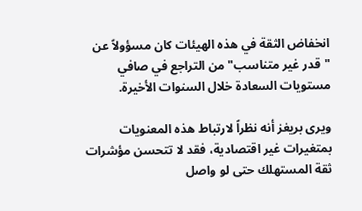انخفاض الثقة في هذه الهيئات كان مسؤولاً عن "قدر غير متناسب" من التراجع في صافي مستويات السعادة خلال السنوات الأخيرة.

ويرى بريغز أنه نظراً لارتباط هذه المعنويات بمتغيرات غير اقتصادية، فقد لا تتحسن مؤشرات ثقة المستهلك حتى لو واصل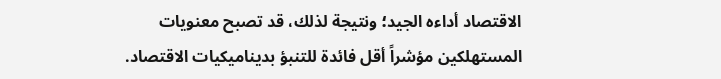الاقتصاد أداءه الجيد؛ ونتيجة لذلك، قد تصبح معنويات المستهلكين مؤشراً أقل فائدة للتنبؤ بديناميكيات الاقتصاد.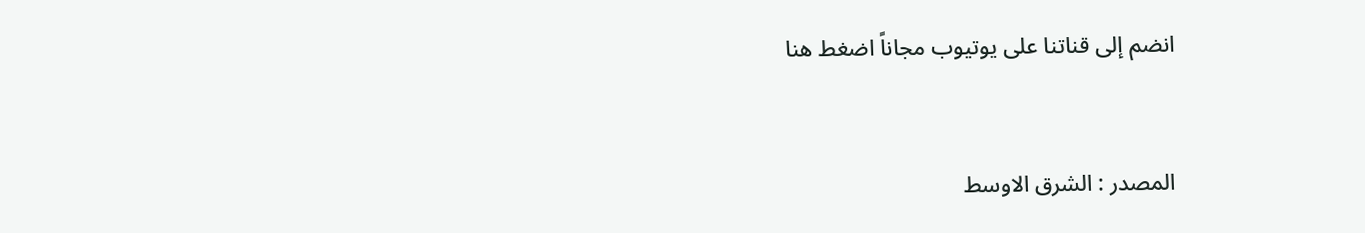انضم إلى قناتنا على يوتيوب مجاناً اضغط هنا


المصدر : الشرق الاوسط